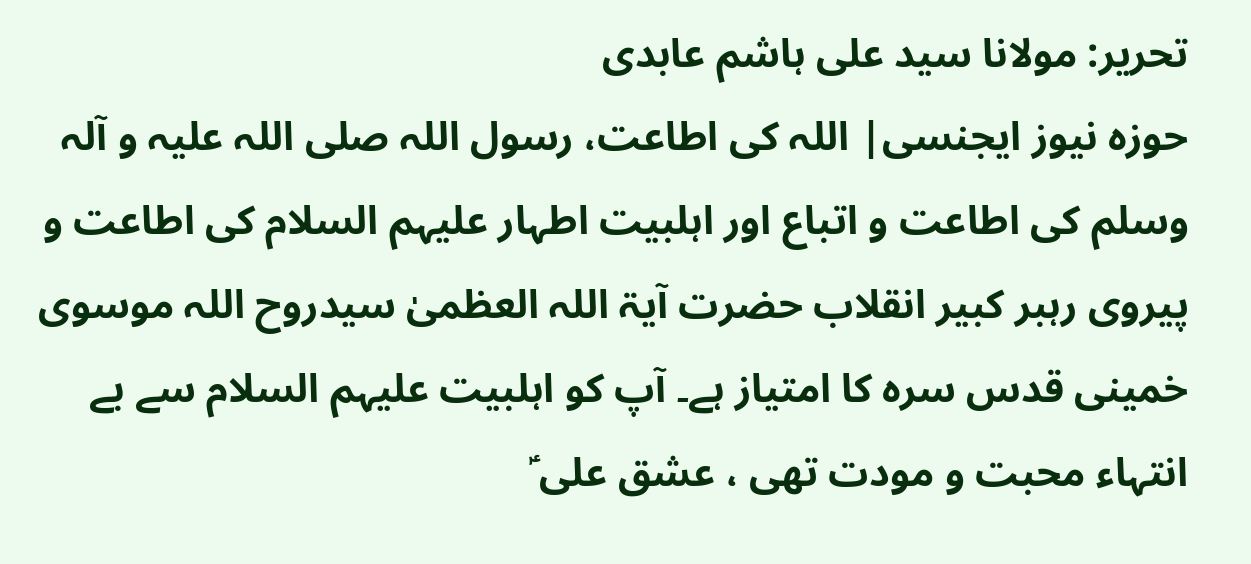تحریر: مولانا سید علی ہاشم عابدی
حوزه نیوز ایجنسی| اللہ کی اطاعت، رسول اللہ صلی اللہ علیہ و آلہ وسلم کی اطاعت و اتباع اور اہلبیت اطہار علیہم السلام کی اطاعت و پیروی رہبر کبیر انقلاب حضرت آیۃ اللہ العظمیٰ سیدروح اللہ موسوی خمینی قدس سرہ کا امتیاز ہے۔ آپ کو اہلبیت علیہم السلام سے بے انتہاء محبت و مودت تھی ، عشق علی ؑ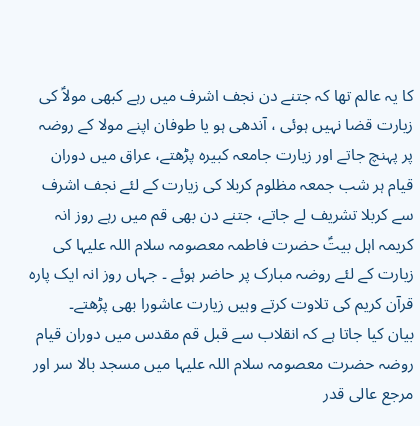کا یہ عالم تھا کہ جتنے دن نجف اشرف میں رہے کبھی مولاؑ کی زیارت قضا نہیں ہوئی ، آندھی ہو یا طوفان اپنے مولا کے روضہ پر پہنچ جاتے اور زیارت جامعہ کبیرہ پڑھتے، عراق میں دوران قیام ہر شب جمعہ مظلوم کربلا کی زیارت کے لئے نجف اشرف سے کربلا تشریف لے جاتے، جتنے دن بھی قم میں رہے روز انہ کریمہ اہل بیتؑ حضرت فاطمہ معصومہ سلام اللہ علیہا کی زیارت کے لئے روضہ مبارک پر حاضر ہوئے ۔ جہاں روز انہ ایک پارہ قرآن کریم کی تلاوت کرتے وہیں زیارت عاشورا بھی پڑھتے۔
بیان کیا جاتا ہے کہ انقلاب سے قبل قم مقدس میں دوران قیام روضہ حضرت معصومہ سلام اللہ علیہا میں مسجد بالا سر اور مرجع عالی قدر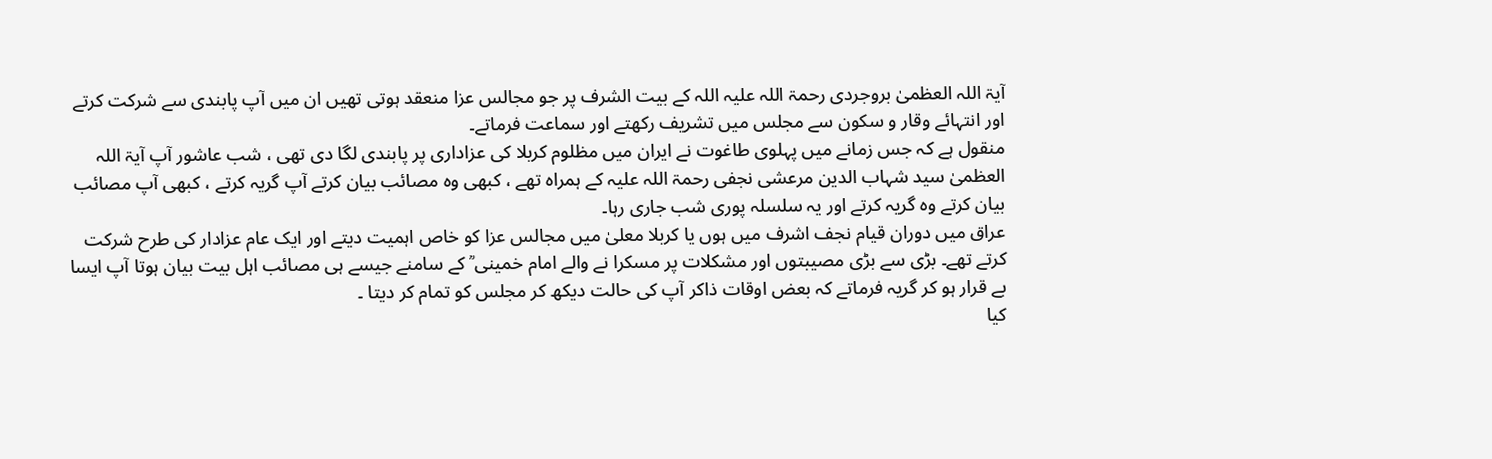آیۃ اللہ العظمیٰ بروجردی رحمۃ اللہ علیہ اللہ کے بیت الشرف پر جو مجالس عزا منعقد ہوتی تھیں ان میں آپ پابندی سے شرکت کرتے اور انتہائے وقار و سکون سے مجلس میں تشریف رکھتے اور سماعت فرماتے۔
منقول ہے کہ جس زمانے میں پہلوی طاغوت نے ایران میں مظلوم کربلا کی عزاداری پر پابندی لگا دی تھی ، شب عاشور آپ آیۃ اللہ العظمیٰ سید شہاب الدین مرعشی نجفی رحمۃ اللہ علیہ کے ہمراہ تھے ، کبھی وہ مصائب بیان کرتے آپ گریہ کرتے ، کبھی آپ مصائب بیان کرتے وہ گریہ کرتے اور یہ سلسلہ پوری شب جاری رہا۔
عراق میں دوران قیام نجف اشرف میں ہوں یا کربلا معلیٰ میں مجالس عزا کو خاص اہمیت دیتے اور ایک عام عزادار کی طرح شرکت کرتے تھے۔ بڑی سے بڑی مصیبتوں اور مشکلات پر مسکرا نے والے امام خمینی ؒ کے سامنے جیسے ہی مصائب اہل بیت بیان ہوتا آپ ایسا بے قرار ہو کر گریہ فرماتے کہ بعض اوقات ذاکر آپ کی حالت دیکھ کر مجلس کو تمام کر دیتا ۔
کیا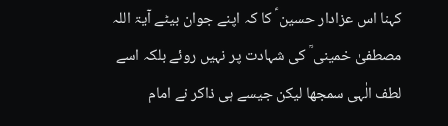کہنا اس عزادار حسین ؑ کا کہ اپنے جوان بیٹے آیۃ اللہ مصطفیٰ خمینی ؒ کی شہادت پر نہیں روئے بلکہ اسے لطف الٰہی سمجھا لیکن جیسے ہی ذاکر نے امام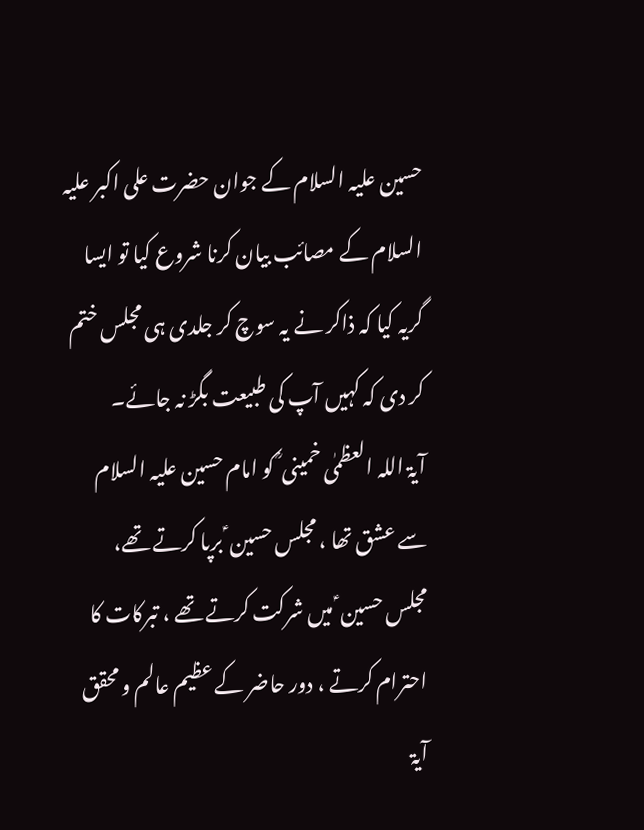حسین علیہ السلام کے جوان حضرت علی اکبر علیہ السلام کے مصائب بیان کرنا شروع کیا تو ایسا گریہ کیا کہ ذاکر نے یہ سوچ کر جلدی ہی مجلس ختم کر دی کہ کہیں آپ کی طبیعت بگڑ نہ جائے۔
آیۃ اللہ العظمٰی خمینی ؒ کو امام حسین علیہ السلام سے عشق تھا ، مجلس حسین ؑ برپا کرتے تھے، مجلس حسین ؑ میں شرکت کرتے تھے ، تبرکات کا احترام کرتے ، دور حاضر کے عظیم عالم و محقق آیۃ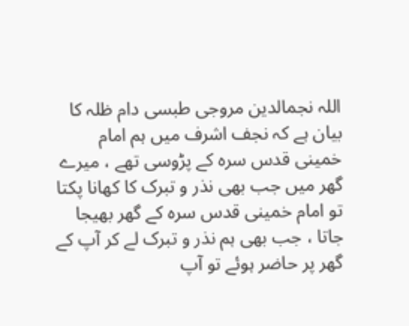اللہ نجمالدین مروجی طبسی دام ظلہ کا بیان ہے کہ نجف اشرف میں ہم امام خمینی قدس سرہ کے پڑوسی تھے ، میرے گھر میں جب بھی نذر و تبرک کا کھانا پکتا تو امام خمینی قدس سرہ کے گھر بھیجا جاتا ، جب بھی ہم نذر و تبرک لے کر آپ کے گھر پر حاضر ہوئے تو آپ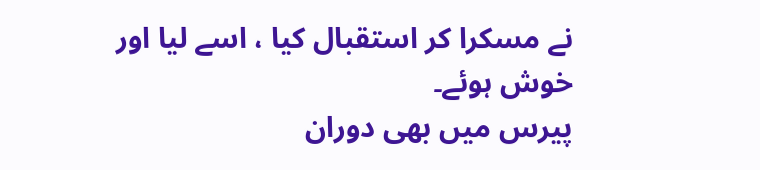نے مسکرا کر استقبال کیا ، اسے لیا اور خوش ہوئے۔
پیرس میں بھی دوران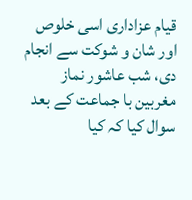قیام عزاداری اسی خلوص اور شان و شوکت سے انجام دی، شب عاشور نماز مغربین با جماعت کے بعد سوال کیا کہ کیا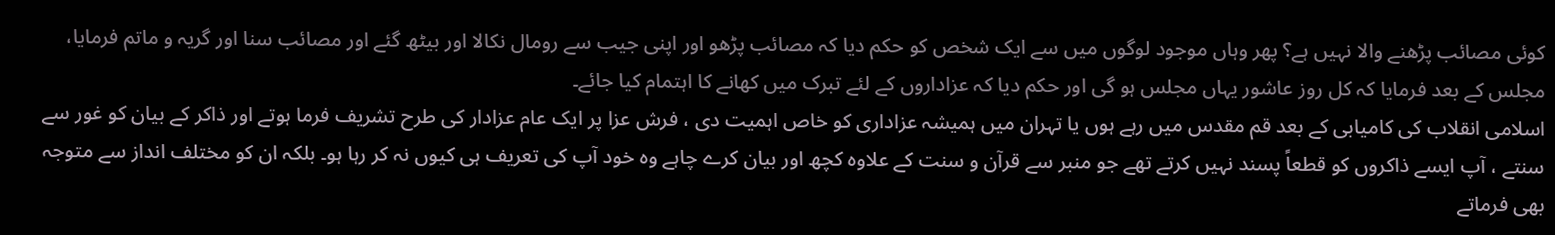کوئی مصائب پڑھنے والا نہیں ہے؟ پھر وہاں موجود لوگوں میں سے ایک شخص کو حکم دیا کہ مصائب پڑھو اور اپنی جیب سے رومال نکالا اور بیٹھ گئے اور مصائب سنا اور گریہ و ماتم فرمایا، مجلس کے بعد فرمایا کہ کل روز عاشور یہاں مجلس ہو گی اور حکم دیا کہ عزاداروں کے لئے تبرک میں کھانے کا اہتمام کیا جائے۔
اسلامی انقلاب کی کامیابی کے بعد قم مقدس میں رہے ہوں یا تہران میں ہمیشہ عزاداری کو خاص اہمیت دی ، فرش عزا پر ایک عام عزادار کی طرح تشریف فرما ہوتے اور ذاکر کے بیان کو غور سے سنتے ، آپ ایسے ذاکروں کو قطعاً پسند نہیں کرتے تھے جو منبر سے قرآن و سنت کے علاوہ کچھ اور بیان کرے چاہے وہ خود آپ کی تعریف ہی کیوں نہ کر رہا ہو۔ بلکہ ان کو مختلف انداز سے متوجہ بھی فرماتے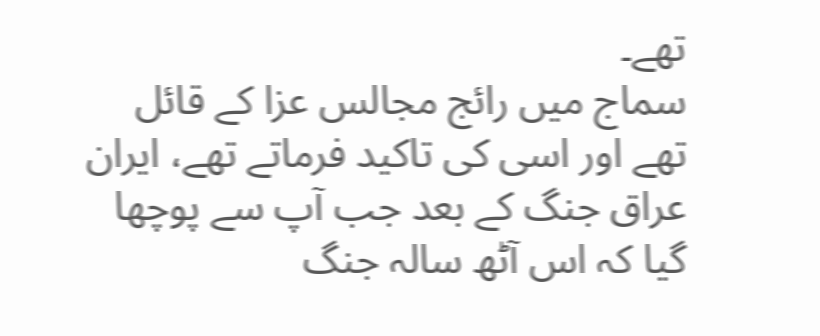تھے۔
سماج میں رائج مجالس عزا کے قائل تھے اور اسی کی تاکید فرماتے تھے، ایران عراق جنگ کے بعد جب آپ سے پوچھا گیا کہ اس آٹھ سالہ جنگ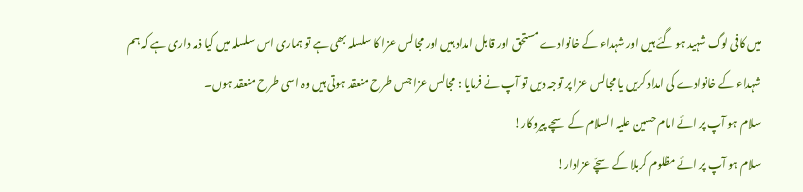میں کافی لوگ شہید ہو گئے ہیں اور شہداء کے خانوادے مستحق اور قابل امداد ہیں اور مجالس عزا کا سلسلہ بھی ہے تو ہماری اس سلسلہ میں کیا ذمہ داری ہے کہ ہم شہداء کے خانوادے کی امداد کریں یا مجالس عزا پر توجہ دیں تو آپ نے فرمایا : مجالس عزا جس طرح منعقد ہوتی ہیں وہ اسی طرح منعقد ہوں۔
سلام ہو آپ پر ائے امام حسین علیہ السلام کے سچے پیروکار!
سلام ہو آپ پر ائے مظلوم کربلا کے سچّے عزادار!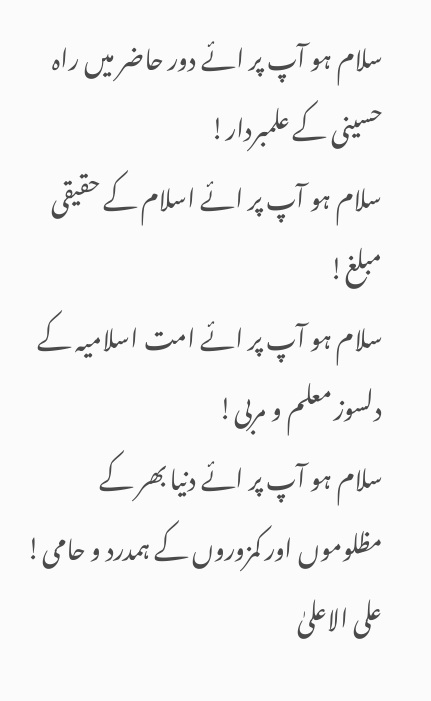سلام ہو آپ پر ائے دور حاضر میں راہ حسینی کے علمبردار!
سلام ہو آپ پر ائے اسلام کے حقیقی مبلغ!
سلام ہو آپ پر ائے امت اسلامیہ کے دلسوز معلم و مربی!
سلام ہو آپ پر ائے دنیا بھر کے مظلوموں اور کمزوروں کے ہمدرد و حامی!
علی الاعلیٰ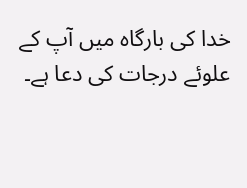خدا کی بارگاہ میں آپ کے علوئے درجات کی دعا ہے۔